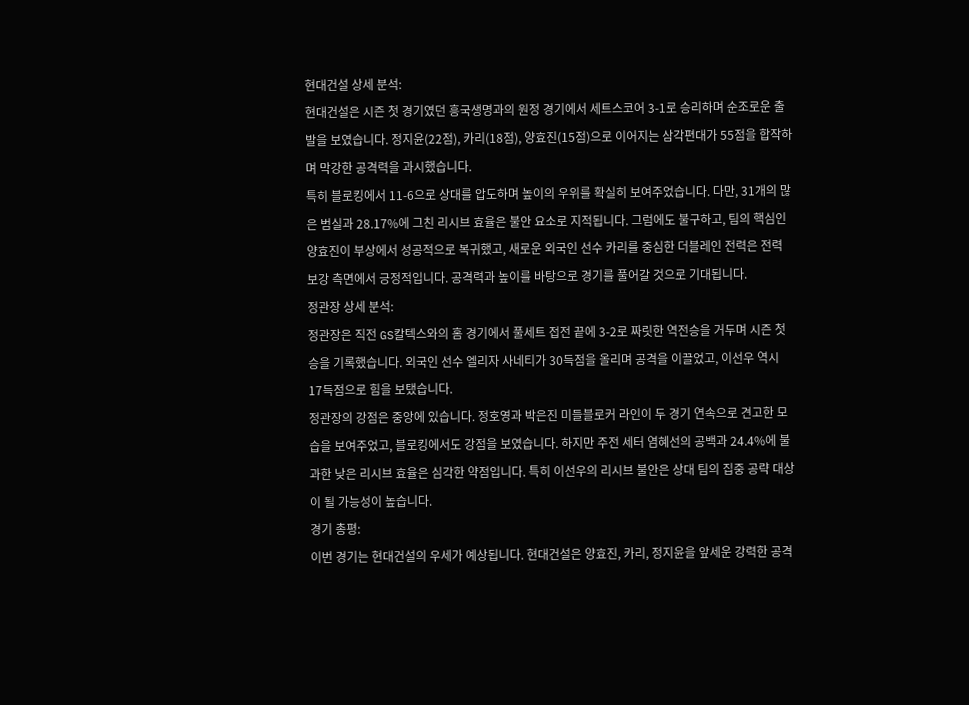현대건설 상세 분석:
현대건설은 시즌 첫 경기였던 흥국생명과의 원정 경기에서 세트스코어 3-1로 승리하며 순조로운 출발을 보였습니다. 정지윤(22점), 카리(18점), 양효진(15점)으로 이어지는 삼각편대가 55점을 합작하며 막강한 공격력을 과시했습니다.
특히 블로킹에서 11-6으로 상대를 압도하며 높이의 우위를 확실히 보여주었습니다. 다만, 31개의 많은 범실과 28.17%에 그친 리시브 효율은 불안 요소로 지적됩니다. 그럼에도 불구하고, 팀의 핵심인 양효진이 부상에서 성공적으로 복귀했고, 새로운 외국인 선수 카리를 중심한 더블레인 전력은 전력 보강 측면에서 긍정적입니다. 공격력과 높이를 바탕으로 경기를 풀어갈 것으로 기대됩니다.
정관장 상세 분석:
정관장은 직전 GS칼텍스와의 홈 경기에서 풀세트 접전 끝에 3-2로 짜릿한 역전승을 거두며 시즌 첫 승을 기록했습니다. 외국인 선수 엘리자 사네티가 30득점을 올리며 공격을 이끌었고, 이선우 역시 17득점으로 힘을 보탰습니다.
정관장의 강점은 중앙에 있습니다. 정호영과 박은진 미들블로커 라인이 두 경기 연속으로 견고한 모습을 보여주었고, 블로킹에서도 강점을 보였습니다. 하지만 주전 세터 염혜선의 공백과 24.4%에 불과한 낮은 리시브 효율은 심각한 약점입니다. 특히 이선우의 리시브 불안은 상대 팀의 집중 공략 대상이 될 가능성이 높습니다.
경기 총평:
이번 경기는 현대건설의 우세가 예상됩니다. 현대건설은 양효진, 카리, 정지윤을 앞세운 강력한 공격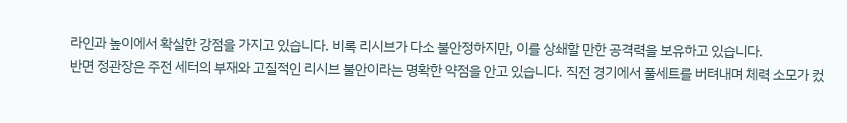라인과 높이에서 확실한 강점을 가지고 있습니다. 비록 리시브가 다소 불안정하지만, 이를 상쇄할 만한 공격력을 보유하고 있습니다.
반면 정관장은 주전 세터의 부재와 고질적인 리시브 불안이라는 명확한 약점을 안고 있습니다. 직전 경기에서 풀세트를 버텨내며 체력 소모가 컸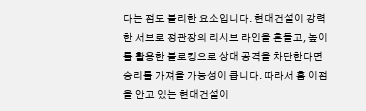다는 점도 불리한 요소입니다. 현대건설이 강력한 서브로 정관장의 리시브 라인을 흔들고, 높이를 활용한 블로킹으로 상대 공격을 차단한다면 승리를 가져올 가능성이 큽니다. 따라서 홈 이점을 안고 있는 현대건설이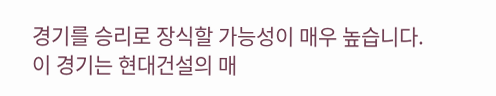경기를 승리로 장식할 가능성이 매우 높습니다.
이 경기는 현대건설의 매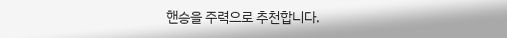핸승을 주력으로 추천합니다.